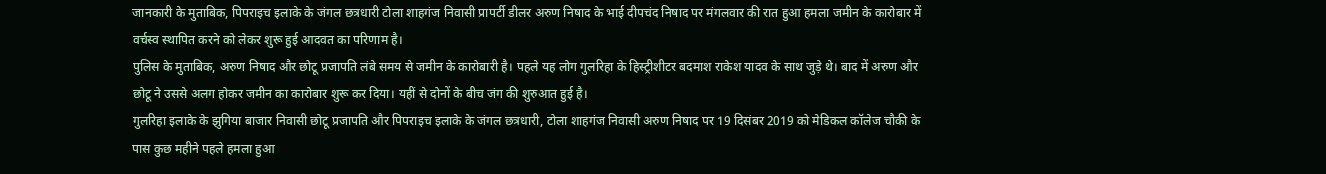जानकारी के मुताबिक, पिपराइच इलाके के जंगल छत्रधारी टोला शाहगंज निवासी प्रापर्टी डीलर अरुण निषाद के भाई दीपचंद निषाद पर मंगलवार की रात हुआ हमला जमीन के कारोबार में वर्चस्व स्थापित करने को लेकर शुरू हुई आदवत का परिणाम है।
पुलिस के मुताबिक, अरुण निषाद और छोटू प्रजापति लंबे समय से जमीन के कारोबारी है। पहले यह लोग गुलरिहा के हिस्ट्रीशीटर बदमाश राकेश यादव के साथ जुड़े थे। बाद में अरुण और छोटू ने उससे अलग होकर जमीन का कारोबार शुरू कर दिया। यहीं से दोनों के बीच जंग की शुरुआत हुई है।
गुलरिहा इलाके के झुगिया बाजार निवासी छोटू प्रजापति और पिपराइच इलाके के जंगल छत्रधारी, टोला शाहगंज निवासी अरुण निषाद पर 19 दिसंबर 2019 को मेडिकल कॉलेज चौकी के पास कुछ महीने पहले हमला हुआ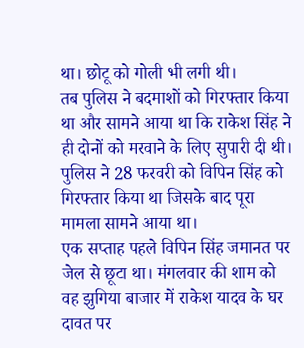था। छोटू को गोली भी लगी थी।
तब पुलिस ने बदमाशों को गिरफ्तार किया था और सामने आया था कि राकेश सिंह ने ही दोनों को मरवाने के लिए सुपारी दी थी। पुलिस ने 28 फरवरी को विपिन सिंह को गिरफ्तार किया था जिसके बाद पूरा मामला सामने आया था।
एक सप्ताह पहले विपिन सिंह जमानत पर जेल से छूटा था। मंगलवार की शाम को वह झुगिया बाजार में राकेश यादव के घर दावत पर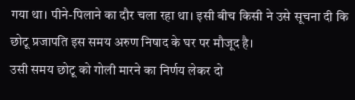गया था। पीने-पिलाने का दौर चला रहा था। इसी बीच किसी ने उसे सूचना दी कि छोटू प्रजापति इस समय अरुण निषाद के घर पर मौजूद है।
उसी समय छोटू को गोली मारने का निर्णय लेकर दो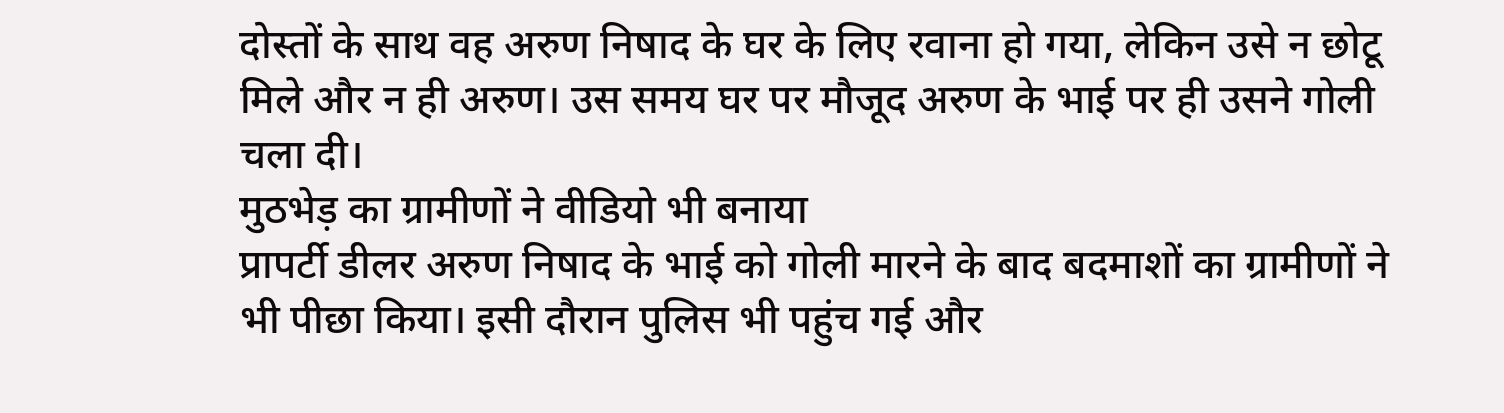दोस्तों के साथ वह अरुण निषाद के घर के लिए रवाना हो गया, लेकिन उसे न छोटू मिले और न ही अरुण। उस समय घर पर मौजूद अरुण के भाई पर ही उसने गोली चला दी।
मुठभेड़ का ग्रामीणों ने वीडियो भी बनाया
प्रापर्टी डीलर अरुण निषाद के भाई को गोली मारने के बाद बदमाशों का ग्रामीणों ने भी पीछा किया। इसी दौरान पुलिस भी पहुंच गई और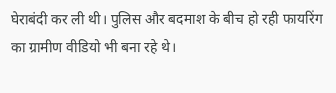घेराबंदी कर ली थी। पुलिस और बदमाश के बीच हो रही फायरिंग का ग्रामीण वीडियो भी बना रहे थे।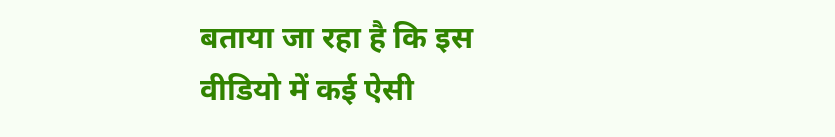बताया जा रहा है कि इस वीडियो में कई ऐसी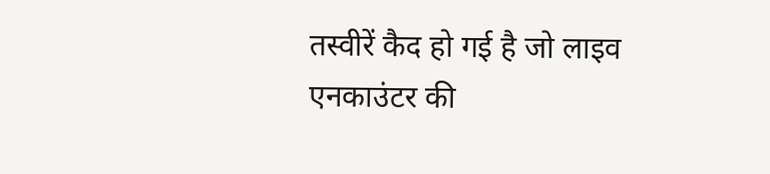तस्वीरें कैद हो गई है जो लाइव एनकाउंटर की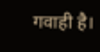गवाही है।